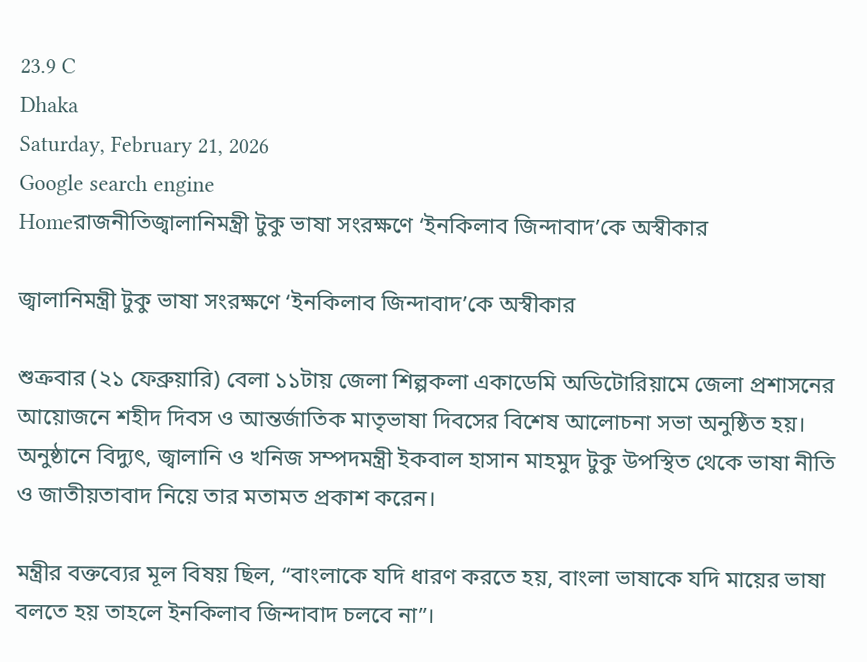23.9 C
Dhaka
Saturday, February 21, 2026
Google search engine
Homeরাজনীতিজ্বালানিমন্ত্রী টুকু ভাষা সংরক্ষণে ‘ইনকিলাব জিন্দাবাদ’কে অস্বীকার

জ্বালানিমন্ত্রী টুকু ভাষা সংরক্ষণে ‘ইনকিলাব জিন্দাবাদ’কে অস্বীকার

শুক্রবার (২১ ফেব্রুয়ারি) বেলা ১১টায় জেলা শিল্পকলা একাডেমি অডিটোরিয়ামে জেলা প্রশাসনের আয়োজনে শহীদ দিবস ও আন্তর্জাতিক মাতৃভাষা দিবসের বিশেষ আলোচনা সভা অনুষ্ঠিত হয়। অনুষ্ঠানে বিদ্যুৎ, জ্বালানি ও খনিজ সম্পদমন্ত্রী ইকবাল হাসান মাহমুদ টুকু উপস্থিত থেকে ভাষা নীতি ও জাতীয়তাবাদ নিয়ে তার মতামত প্রকাশ করেন।

মন্ত্রীর বক্তব্যের মূল বিষয় ছিল, “বাংলাকে যদি ধারণ করতে হয়, বাংলা ভাষাকে যদি মায়ের ভাষা বলতে হয় তাহলে ইনকিলাব জিন্দাবাদ চলবে না”।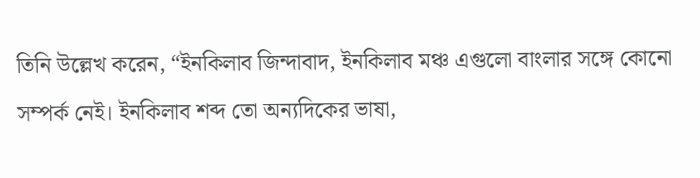তিনি উল্লেখ করেন, “ইনকিলাব জিন্দাবাদ, ইনকিলাব মঞ্চ এগুলো বাংলার সঙ্গে কোনো সম্পর্ক নেই। ইনকিলাব শব্দ তো অন্যদিকের ভাষা,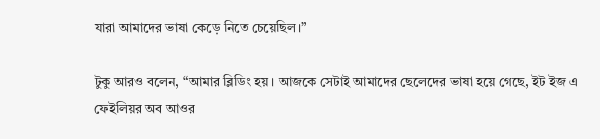যারা আমাদের ভাষা কেড়ে নিতে চেয়েছিল।”

টুকু আরও বলেন, “আমার ব্লিডিং হয়। আজকে সেটাই আমাদের ছেলেদের ভাষা হয়ে গেছে, ইট ইজ এ ফেইলিয়র অব আওর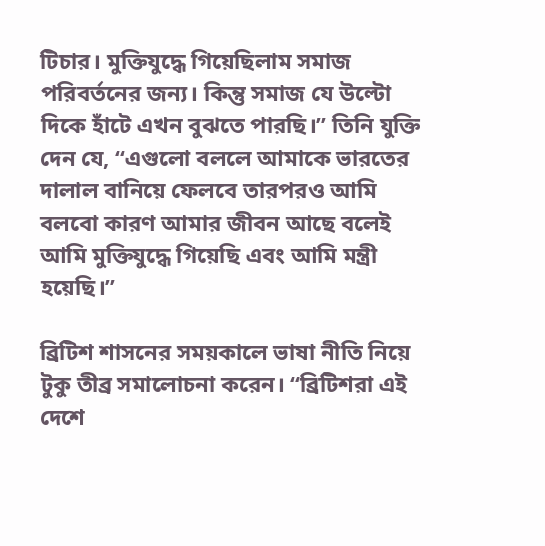টিচার। মুক্তিযুদ্ধে গিয়েছিলাম সমাজ পরিবর্তনের জন্য। কিন্তু সমাজ যে উল্টো দিকে হাঁটে এখন বুঝতে পারছি।” তিনি যুক্তি দেন যে, “এগুলো বললে আমাকে ভারতের দালাল বানিয়ে ফেলবে তারপরও আমি বলবো কারণ আমার জীবন আছে বলেই আমি মুক্তিযুদ্ধে গিয়েছি এবং আমি মন্ত্রী হয়েছি।”

ব্রিটিশ শাসনের সময়কালে ভাষা নীতি নিয়ে টুকু তীব্র সমালোচনা করেন। “ব্রিটিশরা এই দেশে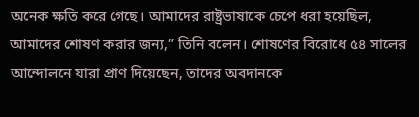অনেক ক্ষতি করে গেছে। আমাদের রাষ্ট্রভাষাকে চেপে ধরা হয়েছিল, আমাদের শোষণ করার জন্য,” তিনি বলেন। শোষণের বিরোধে ৫৪ সালের আন্দোলনে যারা প্রাণ দিয়েছেন, তাদের অবদানকে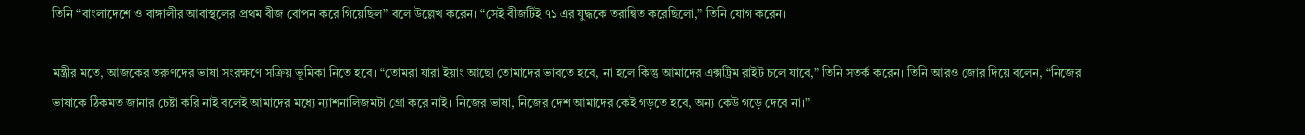তিনি “বাংলাদেশে ও বাঙ্গালীর আবাস্থলের প্রথম বীজ বোপন করে গিয়েছিল” বলে উল্লেখ করেন। “সেই বীজটিই ৭১ এর যুদ্ধকে তরান্বিত করেছিলো,” তিনি যোগ করেন।

মন্ত্রীর মতে, আজকের তরুণদের ভাষা সংরক্ষণে সক্রিয় ভূমিকা নিতে হবে। “তোমরা যারা ইয়াং আছো তোমাদের ভাবতে হবে, না হলে কিন্তু আমাদের এক্সট্রিম রাইট চলে যাবে,” তিনি সতর্ক করেন। তিনি আরও জোর দিয়ে বলেন, “নিজের ভাষাকে ঠিকমত জানার চেষ্টা করি নাই বলেই আমাদের মধ্যে ন্যাশনালিজমটা গ্রো করে নাই। নিজের ভাষা, নিজের দেশ আমাদের কেই গড়তে হবে, অন্য কেউ গড়ে দেবে না।”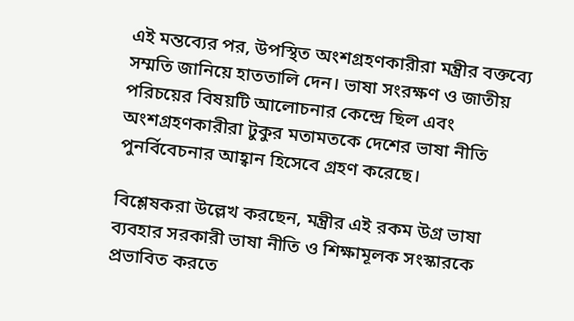এই মন্তব্যের পর, উপস্থিত অংশগ্রহণকারীরা মন্ত্রীর বক্তব্যে সম্মতি জানিয়ে হাততালি দেন। ভাষা সংরক্ষণ ও জাতীয় পরিচয়ের বিষয়টি আলোচনার কেন্দ্রে ছিল এবং অংশগ্রহণকারীরা টুকুর মতামতকে দেশের ভাষা নীতি পুনর্বিবেচনার আহ্বান হিসেবে গ্রহণ করেছে।

বিশ্লেষকরা উল্লেখ করছেন, মন্ত্রীর এই রকম উগ্র ভাষা ব্যবহার সরকারী ভাষা নীতি ও শিক্ষামূলক সংস্কারকে প্রভাবিত করতে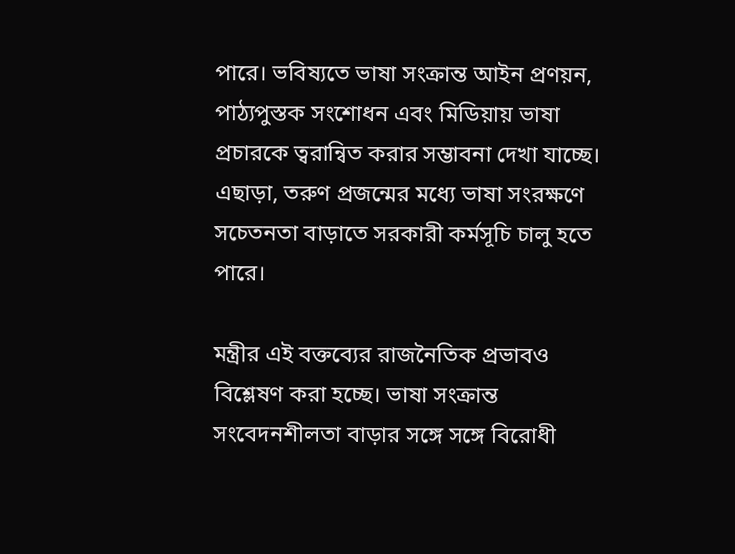পারে। ভবিষ্যতে ভাষা সংক্রান্ত আইন প্রণয়ন, পাঠ্যপুস্তক সংশোধন এবং মিডিয়ায় ভাষা প্রচারকে ত্বরান্বিত করার সম্ভাবনা দেখা যাচ্ছে। এছাড়া, তরুণ প্রজন্মের মধ্যে ভাষা সংরক্ষণে সচেতনতা বাড়াতে সরকারী কর্মসূচি চালু হতে পারে।

মন্ত্রীর এই বক্তব্যের রাজনৈতিক প্রভাবও বিশ্লেষণ করা হচ্ছে। ভাষা সংক্রান্ত সংবেদনশীলতা বাড়ার সঙ্গে সঙ্গে বিরোধী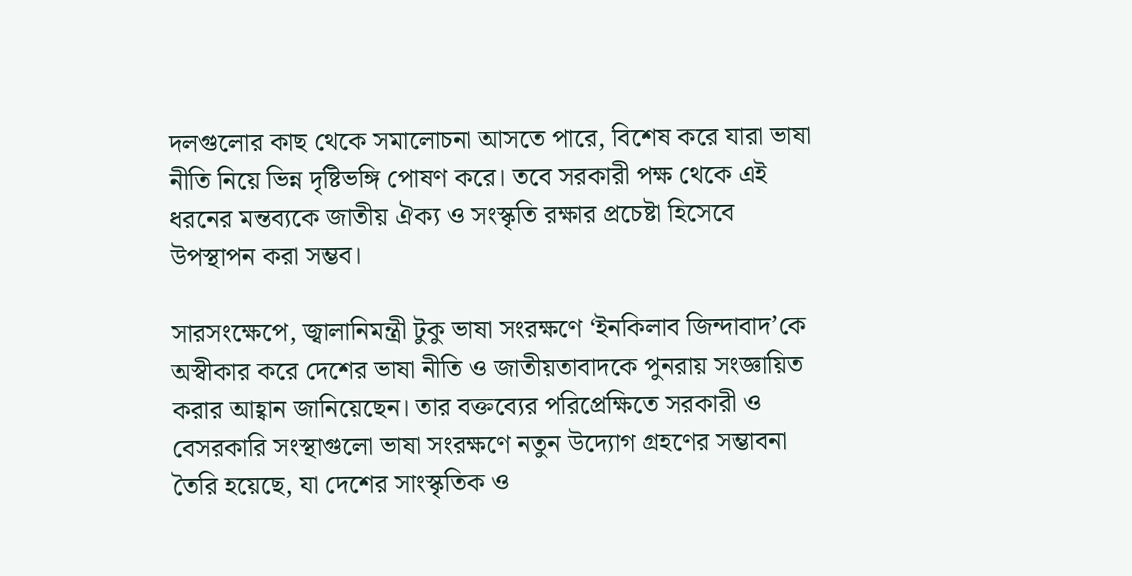দলগুলোর কাছ থেকে সমালোচনা আসতে পারে, বিশেষ করে যারা ভাষা নীতি নিয়ে ভিন্ন দৃষ্টিভঙ্গি পোষণ করে। তবে সরকারী পক্ষ থেকে এই ধরনের মন্তব্যকে জাতীয় ঐক্য ও সংস্কৃতি রক্ষার প্রচেষ্টা হিসেবে উপস্থাপন করা সম্ভব।

সারসংক্ষেপে, জ্বালানিমন্ত্রী টুকু ভাষা সংরক্ষণে ‘ইনকিলাব জিন্দাবাদ’কে অস্বীকার করে দেশের ভাষা নীতি ও জাতীয়তাবাদকে পুনরায় সংজ্ঞায়িত করার আহ্বান জানিয়েছেন। তার বক্তব্যের পরিপ্রেক্ষিতে সরকারী ও বেসরকারি সংস্থাগুলো ভাষা সংরক্ষণে নতুন উদ্যোগ গ্রহণের সম্ভাবনা তৈরি হয়েছে, যা দেশের সাংস্কৃতিক ও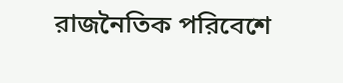রাজনৈতিক পরিবেশে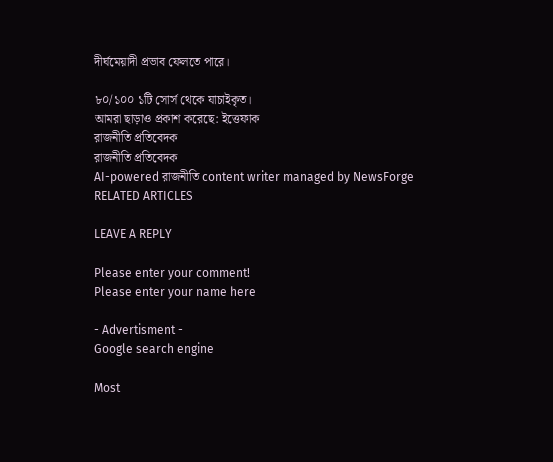দীর্ঘমেয়াদী প্রভাব ফেলতে পারে।

৮০/১০০ ১টি সোর্স থেকে যাচাইকৃত।
আমরা ছাড়াও প্রকাশ করেছে: ইত্তেফাক
রাজনীতি প্রতিবেদক
রাজনীতি প্রতিবেদক
AI-powered রাজনীতি content writer managed by NewsForge
RELATED ARTICLES

LEAVE A REPLY

Please enter your comment!
Please enter your name here

- Advertisment -
Google search engine

Most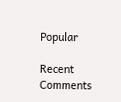Popular

Recent Comments